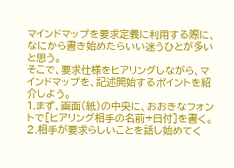マインドマップを要求定義に利用する際に、なにから書き始めたらいい迷うひとが多いと思う。
そこで、要求仕様をヒアリングしながら、マインドマップを、記述開始するポイントを紹介しよう。
1.まず、画面(紙)の中央に、おおきなフォントで[ヒアリング相手の名前+日付]を書く。
2.相手が要求らしいことを話し始めてく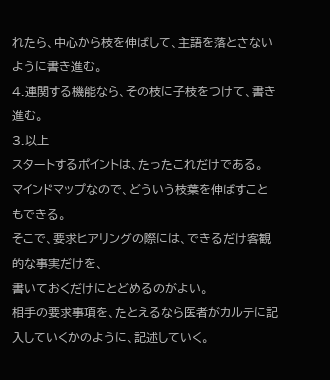れたら、中心から枝を伸ばして、主語を落とさないように書き進む。
4.連関する機能なら、その枝に子枝をつけて、書き進む。
3.以上
スタートするポイントは、たったこれだけである。
マインドマップなので、どういう枝葉を伸ばすこともできる。
そこで、要求ヒアリングの際には、できるだけ客観的な事実だけを、
書いておくだけにとどめるのがよい。
相手の要求事項を、たとえるなら医者がカルテに記入していくかのように、記述していく。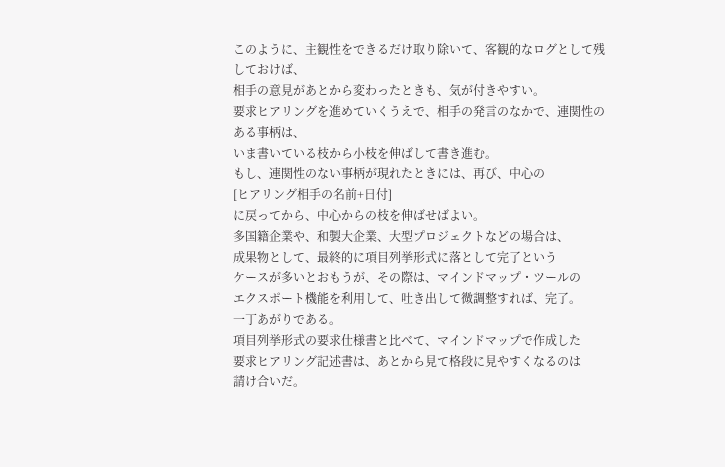このように、主観性をできるだけ取り除いて、客観的なログとして残しておけば、
相手の意見があとから変わったときも、気が付きやすい。
要求ヒアリングを進めていくうえで、相手の発言のなかで、連関性のある事柄は、
いま書いている枝から小枝を伸ばして書き進む。
もし、連関性のない事柄が現れたときには、再び、中心の
[ヒアリング相手の名前+日付]
に戻ってから、中心からの枝を伸ばせばよい。
多国籍企業や、和製大企業、大型プロジェクトなどの場合は、
成果物として、最終的に項目列挙形式に落として完了という
ケースが多いとおもうが、その際は、マインドマップ・ツールの
エクスポート機能を利用して、吐き出して微調整すれば、完了。
一丁あがりである。
項目列挙形式の要求仕様書と比べて、マインドマップで作成した
要求ヒアリング記述書は、あとから見て格段に見やすくなるのは
請け合いだ。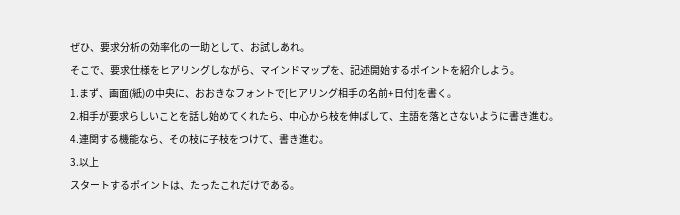ぜひ、要求分析の効率化の一助として、お試しあれ。
そこで、要求仕様をヒアリングしながら、マインドマップを、記述開始するポイントを紹介しよう。
1.まず、画面(紙)の中央に、おおきなフォントで[ヒアリング相手の名前+日付]を書く。
2.相手が要求らしいことを話し始めてくれたら、中心から枝を伸ばして、主語を落とさないように書き進む。
4.連関する機能なら、その枝に子枝をつけて、書き進む。
3.以上
スタートするポイントは、たったこれだけである。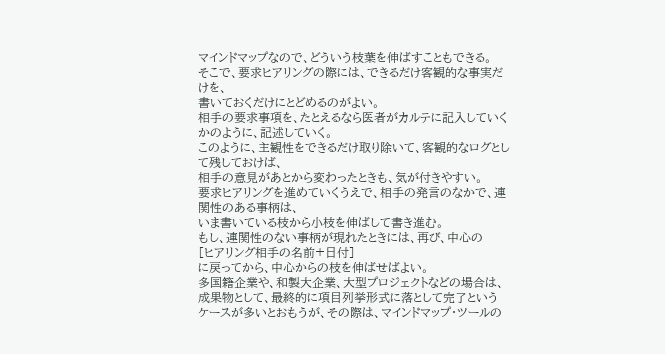マインドマップなので、どういう枝葉を伸ばすこともできる。
そこで、要求ヒアリングの際には、できるだけ客観的な事実だけを、
書いておくだけにとどめるのがよい。
相手の要求事項を、たとえるなら医者がカルテに記入していくかのように、記述していく。
このように、主観性をできるだけ取り除いて、客観的なログとして残しておけば、
相手の意見があとから変わったときも、気が付きやすい。
要求ヒアリングを進めていくうえで、相手の発言のなかで、連関性のある事柄は、
いま書いている枝から小枝を伸ばして書き進む。
もし、連関性のない事柄が現れたときには、再び、中心の
[ヒアリング相手の名前+日付]
に戻ってから、中心からの枝を伸ばせばよい。
多国籍企業や、和製大企業、大型プロジェクトなどの場合は、
成果物として、最終的に項目列挙形式に落として完了という
ケースが多いとおもうが、その際は、マインドマップ・ツールの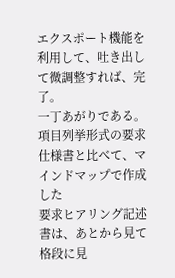エクスポート機能を利用して、吐き出して微調整すれば、完了。
一丁あがりである。
項目列挙形式の要求仕様書と比べて、マインドマップで作成した
要求ヒアリング記述書は、あとから見て格段に見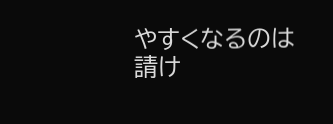やすくなるのは
請け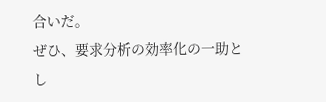合いだ。
ぜひ、要求分析の効率化の一助とし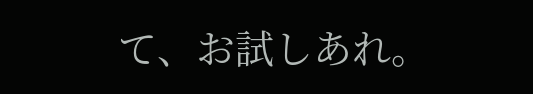て、お試しあれ。